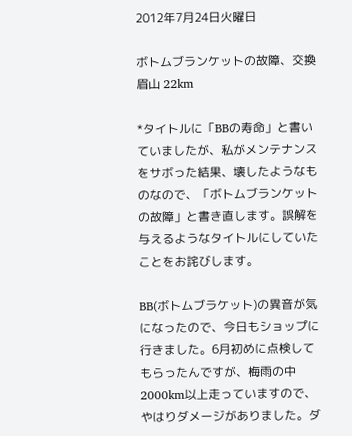2012年7月24日火曜日

ボトムブランケットの故障、交換 眉山 22km

*タイトルに「BBの寿命」と書いていましたが、私がメンテナンスをサボった結果、壊したようなものなので、「ボトムブランケットの故障」と書き直します。誤解を与えるようなタイトルにしていたことをお詫びします。

BB(ボトムブラケット)の異音が気になったので、今日もショップに行きました。6月初めに点検してもらったんですが、梅雨の中2000km以上走っていますので、やはりダメージがありました。ダ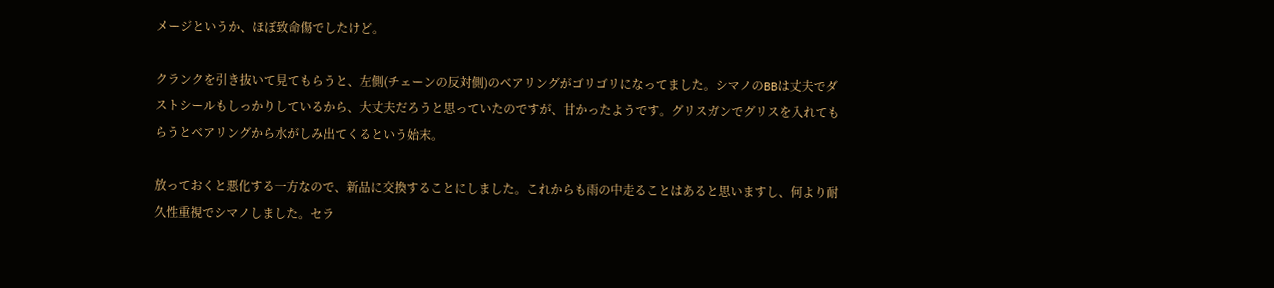メージというか、ほぼ致命傷でしたけど。

クランクを引き抜いて見てもらうと、左側(チェーンの反対側)のベアリングがゴリゴリになってました。シマノのBBは丈夫でダストシールもしっかりしているから、大丈夫だろうと思っていたのですが、甘かったようです。グリスガンでグリスを入れてもらうとベアリングから水がしみ出てくるという始末。

放っておくと悪化する一方なので、新品に交換することにしました。これからも雨の中走ることはあると思いますし、何より耐久性重視でシマノしました。セラ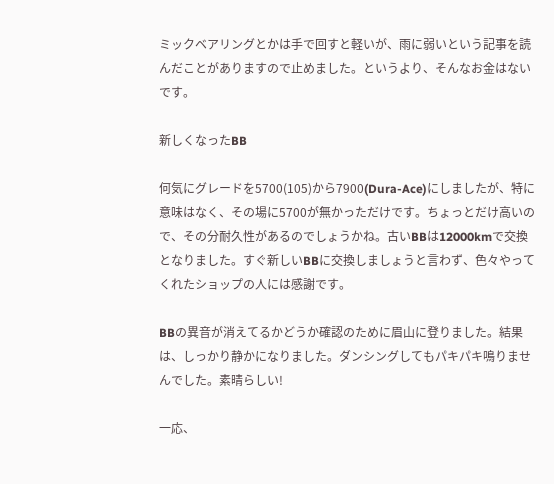ミックベアリングとかは手で回すと軽いが、雨に弱いという記事を読んだことがありますので止めました。というより、そんなお金はないです。

新しくなったBB

何気にグレードを5700(105)から7900(Dura-Ace)にしましたが、特に意味はなく、その場に5700が無かっただけです。ちょっとだけ高いので、その分耐久性があるのでしょうかね。古いBBは12000kmで交換となりました。すぐ新しいBBに交換しましょうと言わず、色々やってくれたショップの人には感謝です。

BBの異音が消えてるかどうか確認のために眉山に登りました。結果は、しっかり静かになりました。ダンシングしてもパキパキ鳴りませんでした。素晴らしい!

一応、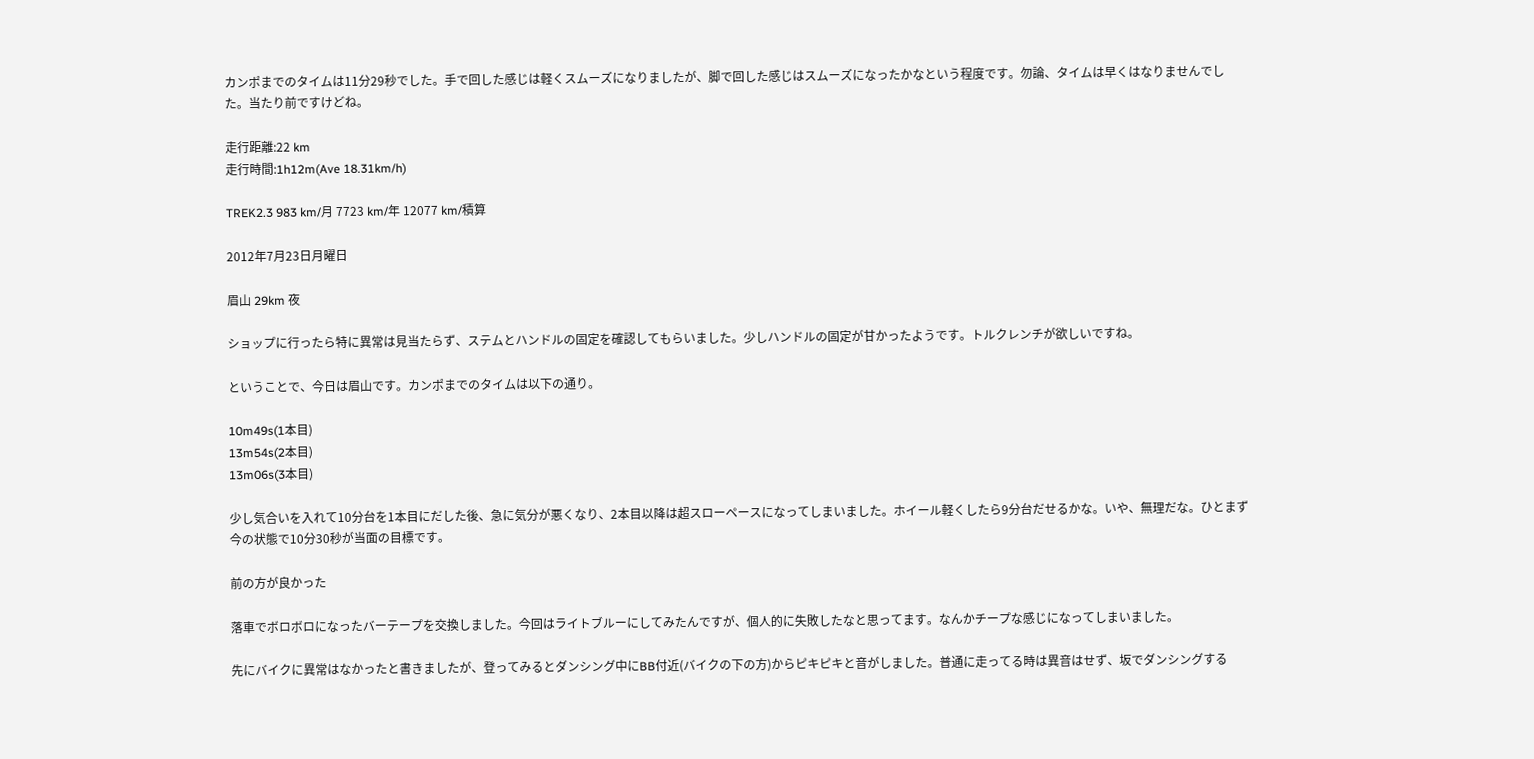カンポまでのタイムは11分29秒でした。手で回した感じは軽くスムーズになりましたが、脚で回した感じはスムーズになったかなという程度です。勿論、タイムは早くはなりませんでした。当たり前ですけどね。

走行距離:22 km
走行時間:1h12m(Ave 18.31km/h)

TREK2.3 983 km/月 7723 km/年 12077 km/積算

2012年7月23日月曜日

眉山 29km 夜

ショップに行ったら特に異常は見当たらず、ステムとハンドルの固定を確認してもらいました。少しハンドルの固定が甘かったようです。トルクレンチが欲しいですね。

ということで、今日は眉山です。カンポまでのタイムは以下の通り。

10m49s(1本目)
13m54s(2本目)
13m06s(3本目)

少し気合いを入れて10分台を1本目にだした後、急に気分が悪くなり、2本目以降は超スローペースになってしまいました。ホイール軽くしたら9分台だせるかな。いや、無理だな。ひとまず今の状態で10分30秒が当面の目標です。

前の方が良かった

落車でボロボロになったバーテープを交換しました。今回はライトブルーにしてみたんですが、個人的に失敗したなと思ってます。なんかチープな感じになってしまいました。

先にバイクに異常はなかったと書きましたが、登ってみるとダンシング中にBB付近(バイクの下の方)からピキピキと音がしました。普通に走ってる時は異音はせず、坂でダンシングする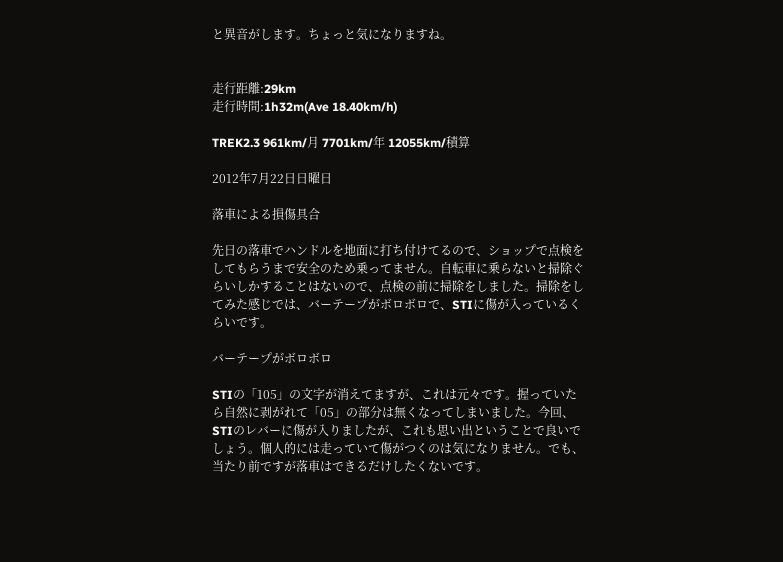と異音がします。ちょっと気になりますね。


走行距離:29km
走行時間:1h32m(Ave 18.40km/h)

TREK2.3 961km/月 7701km/年 12055km/積算

2012年7月22日日曜日

落車による損傷具合

先日の落車でハンドルを地面に打ち付けてるので、ショップで点検をしてもらうまで安全のため乗ってません。自転車に乗らないと掃除ぐらいしかすることはないので、点検の前に掃除をしました。掃除をしてみた感じでは、バーテープがボロボロで、STIに傷が入っているくらいです。

バーテープがボロボロ

STIの「105」の文字が消えてますが、これは元々です。握っていたら自然に剥がれて「05」の部分は無くなってしまいました。今回、STIのレバーに傷が入りましたが、これも思い出ということで良いでしょう。個人的には走っていて傷がつくのは気になりません。でも、当たり前ですが落車はできるだけしたくないです。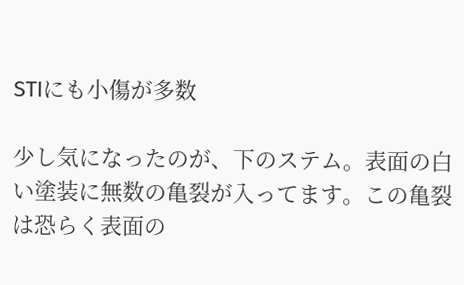STIにも小傷が多数

少し気になったのが、下のステム。表面の白い塗装に無数の亀裂が入ってます。この亀裂は恐らく表面の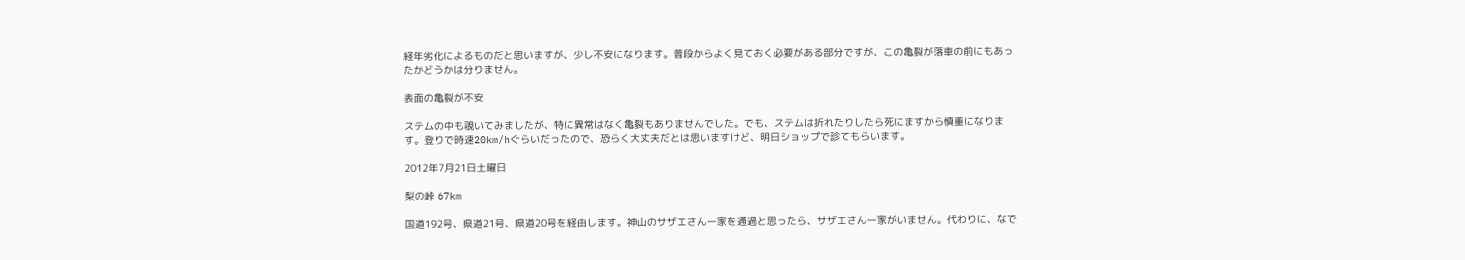経年劣化によるものだと思いますが、少し不安になります。普段からよく見ておく必要がある部分ですが、この亀裂が落車の前にもあったかどうかは分りません。

表面の亀裂が不安

ステムの中も覗いてみましたが、特に異常はなく亀裂もありませんでした。でも、ステムは折れたりしたら死にますから慎重になります。登りで時速20km/hぐらいだったので、恐らく大丈夫だとは思いますけど、明日ショップで診てもらいます。

2012年7月21日土曜日

梨の峠 67km

国道192号、県道21号、県道20号を経由します。神山のサザエさん一家を通過と思ったら、サザエさん一家がいません。代わりに、なで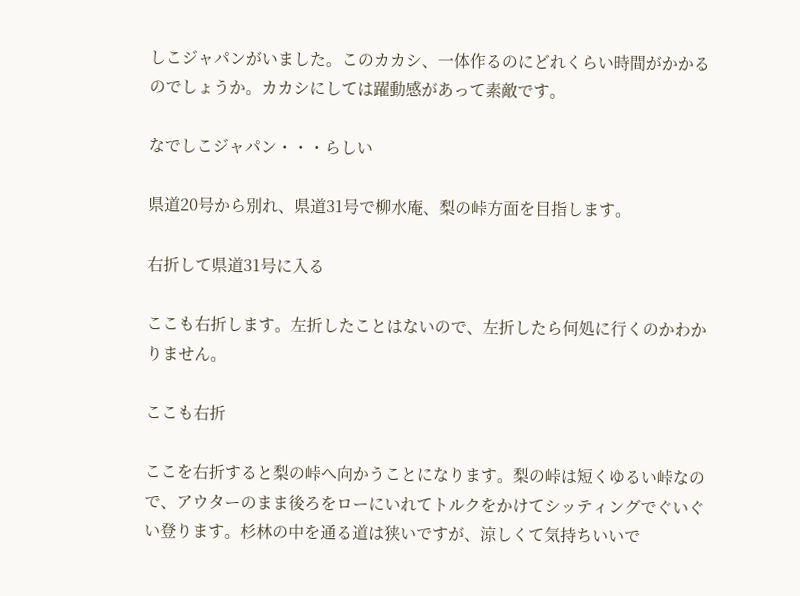しこジャパンがいました。このカカシ、一体作るのにどれくらい時間がかかるのでしょうか。カカシにしては躍動感があって素敵です。

なでしこジャパン・・・らしい

県道20号から別れ、県道31号で柳水庵、梨の峠方面を目指します。

右折して県道31号に入る

ここも右折します。左折したことはないので、左折したら何処に行くのかわかりません。

ここも右折

ここを右折すると梨の峠へ向かうことになります。梨の峠は短くゆるい峠なので、アウターのまま後ろをローにいれてトルクをかけてシッティングでぐいぐい登ります。杉林の中を通る道は狭いですが、涼しくて気持ちいいで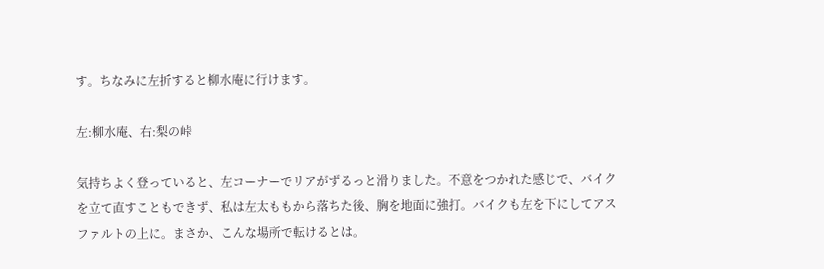す。ちなみに左折すると柳水庵に行けます。

左:柳水庵、右:梨の峠

気持ちよく登っていると、左コーナーでリアがずるっと滑りました。不意をつかれた感じで、バイクを立て直すこともできず、私は左太ももから落ちた後、胸を地面に強打。バイクも左を下にしてアスファルトの上に。まさか、こんな場所で転けるとは。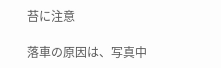苔に注意

落車の原因は、写真中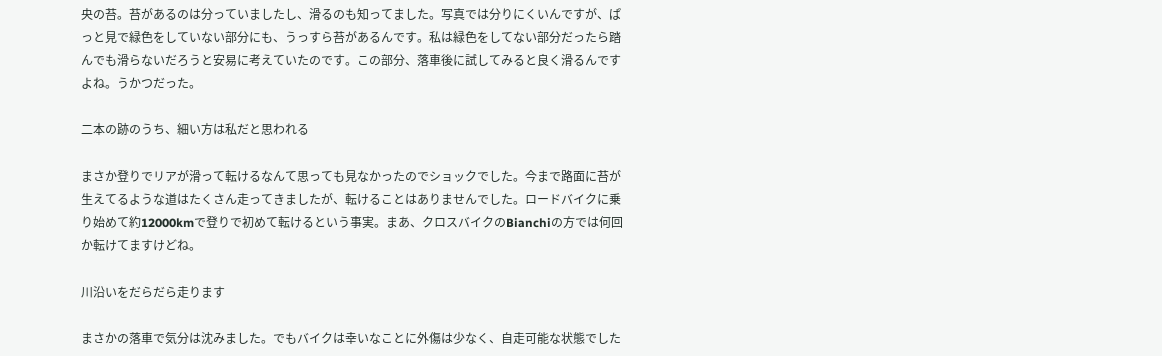央の苔。苔があるのは分っていましたし、滑るのも知ってました。写真では分りにくいんですが、ぱっと見で緑色をしていない部分にも、うっすら苔があるんです。私は緑色をしてない部分だったら踏んでも滑らないだろうと安易に考えていたのです。この部分、落車後に試してみると良く滑るんですよね。うかつだった。

二本の跡のうち、細い方は私だと思われる

まさか登りでリアが滑って転けるなんて思っても見なかったのでショックでした。今まで路面に苔が生えてるような道はたくさん走ってきましたが、転けることはありませんでした。ロードバイクに乗り始めて約12000kmで登りで初めて転けるという事実。まあ、クロスバイクのBianchiの方では何回か転けてますけどね。

川沿いをだらだら走ります

まさかの落車で気分は沈みました。でもバイクは幸いなことに外傷は少なく、自走可能な状態でした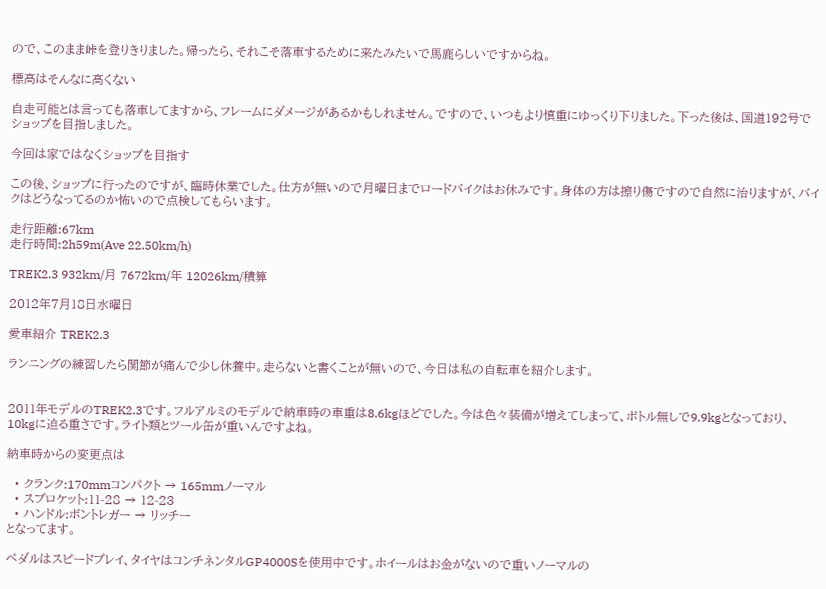ので、このまま峠を登りきりました。帰ったら、それこそ落車するために来たみたいで馬鹿らしいですからね。

標高はそんなに高くない

自走可能とは言っても落車してますから、フレームにダメージがあるかもしれません。ですので、いつもより慎重にゆっくり下りました。下った後は、国道192号でショップを目指しました。

今回は家ではなくショップを目指す

この後、ショップに行ったのですが、臨時休業でした。仕方が無いので月曜日までロードバイクはお休みです。身体の方は擦り傷ですので自然に治りますが、バイクはどうなってるのか怖いので点検してもらいます。

走行距離:67km
走行時間:2h59m(Ave 22.50km/h)

TREK2.3 932km/月 7672km/年 12026km/積算

2012年7月18日水曜日

愛車紹介 TREK2.3

ランニングの練習したら関節が痛んで少し休養中。走らないと書くことが無いので、今日は私の自転車を紹介します。


2011年モデルのTREK2.3です。フルアルミのモデルで納車時の車重は8.6kgほどでした。今は色々装備が増えてしまって、ボトル無しで9.9kgとなっており、10kgに迫る重さです。ライト類とツール缶が重いんですよね。

納車時からの変更点は

  • クランク:170mmコンパクト → 165mmノーマル
  • スプロケット:11-28 → 12-23
  • ハンドル:ボントレガー → リッチー
となってます。

ペダルはスピードプレイ、タイヤはコンチネンタルGP4000Sを使用中です。ホイールはお金がないので重いノーマルの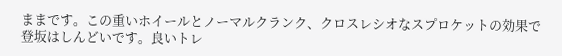ままです。この重いホイールとノーマルクランク、クロスレシオなスプロケットの効果で登坂はしんどいです。良いトレ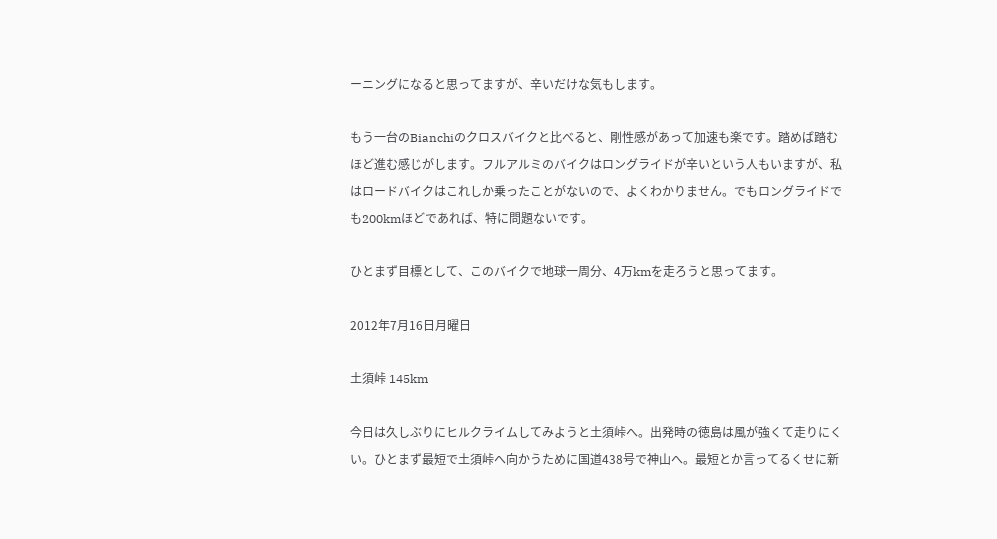ーニングになると思ってますが、辛いだけな気もします。

もう一台のBianchiのクロスバイクと比べると、剛性感があって加速も楽です。踏めば踏むほど進む感じがします。フルアルミのバイクはロングライドが辛いという人もいますが、私はロードバイクはこれしか乗ったことがないので、よくわかりません。でもロングライドでも200kmほどであれば、特に問題ないです。

ひとまず目標として、このバイクで地球一周分、4万kmを走ろうと思ってます。

2012年7月16日月曜日

土須峠 145km

今日は久しぶりにヒルクライムしてみようと土須峠へ。出発時の徳島は風が強くて走りにくい。ひとまず最短で土須峠へ向かうために国道438号で神山へ。最短とか言ってるくせに新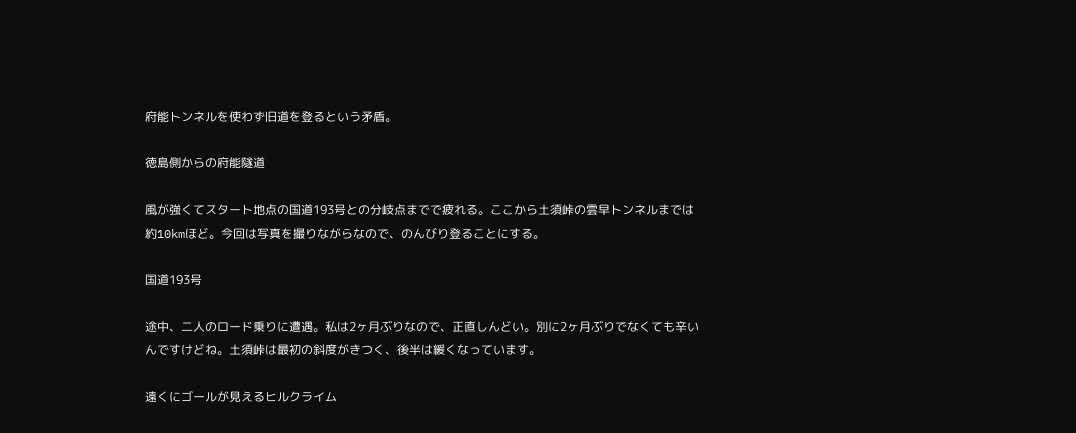府能トンネルを使わず旧道を登るという矛盾。

徳島側からの府能隧道

風が強くてスタート地点の国道193号との分岐点までで疲れる。ここから土須峠の雲早トンネルまでは約10kmほど。今回は写真を撮りながらなので、のんびり登ることにする。

国道193号

途中、二人のロード乗りに遭遇。私は2ヶ月ぶりなので、正直しんどい。別に2ヶ月ぶりでなくても辛いんですけどね。土須峠は最初の斜度がきつく、後半は緩くなっています。

遠くにゴールが見えるヒルクライム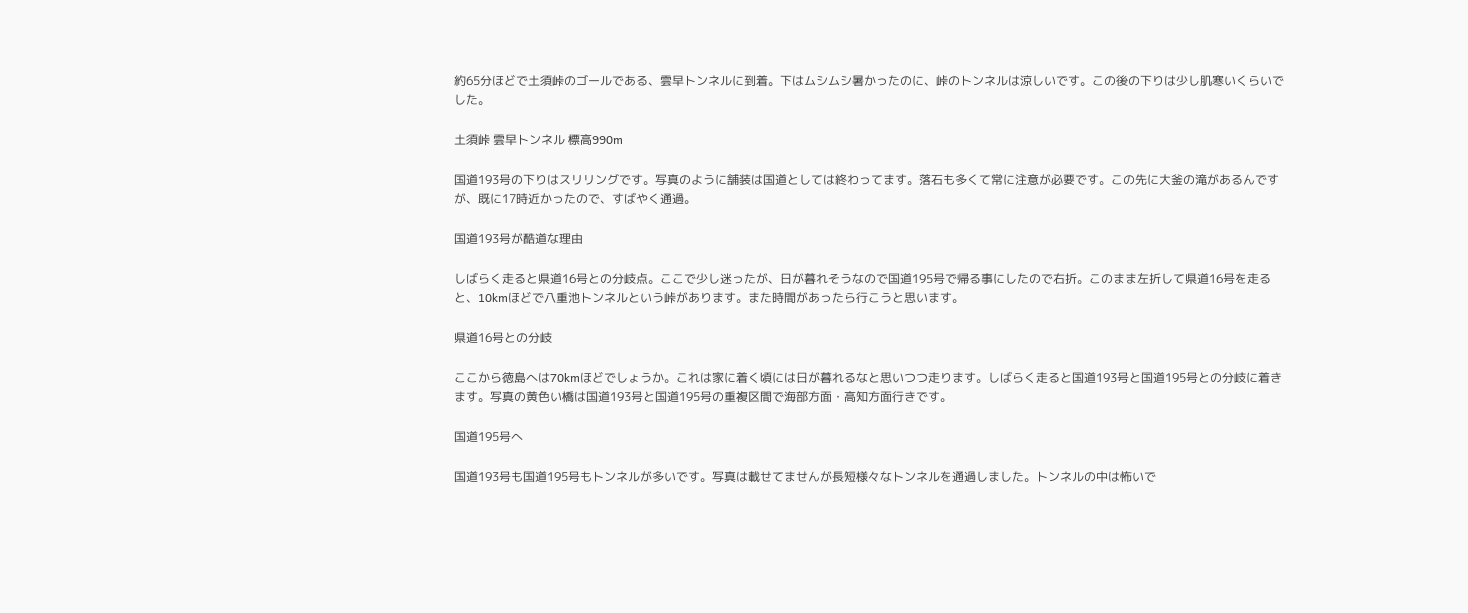約65分ほどで土須峠のゴールである、雲早トンネルに到着。下はムシムシ暑かったのに、峠のトンネルは涼しいです。この後の下りは少し肌寒いくらいでした。

土須峠 雲早トンネル 標高990m

国道193号の下りはスリリングです。写真のように舗装は国道としては終わってます。落石も多くて常に注意が必要です。この先に大釜の滝があるんですが、既に17時近かったので、すばやく通過。

国道193号が酷道な理由

しばらく走ると県道16号との分岐点。ここで少し迷ったが、日が暮れそうなので国道195号で帰る事にしたので右折。このまま左折して県道16号を走ると、10kmほどで八重池トンネルという峠があります。また時間があったら行こうと思います。

県道16号との分岐

ここから徳島へは70kmほどでしょうか。これは家に着く頃には日が暮れるなと思いつつ走ります。しばらく走ると国道193号と国道195号との分岐に着きます。写真の黄色い橋は国道193号と国道195号の重複区間で海部方面・高知方面行きです。

国道195号へ

国道193号も国道195号もトンネルが多いです。写真は載せてませんが長短様々なトンネルを通過しました。トンネルの中は怖いで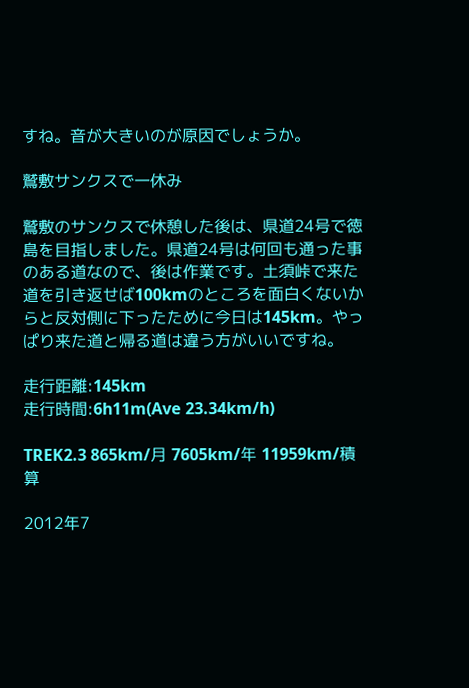すね。音が大きいのが原因でしょうか。

鷲敷サンクスで一休み

鷲敷のサンクスで休憩した後は、県道24号で徳島を目指しました。県道24号は何回も通った事のある道なので、後は作業です。土須峠で来た道を引き返せば100kmのところを面白くないからと反対側に下ったために今日は145km。やっぱり来た道と帰る道は違う方がいいですね。

走行距離:145km
走行時間:6h11m(Ave 23.34km/h)

TREK2.3 865km/月 7605km/年 11959km/積算

2012年7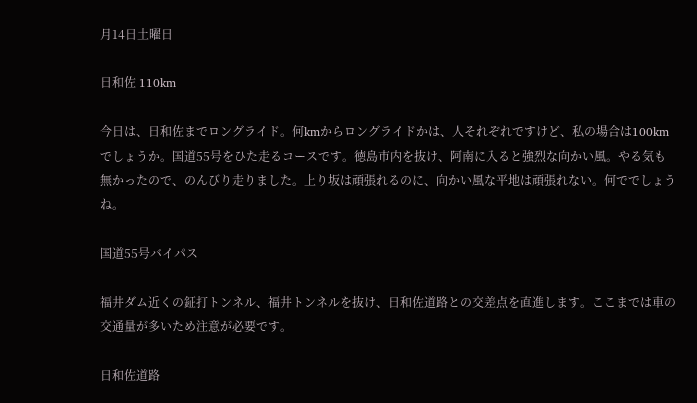月14日土曜日

日和佐 110km

今日は、日和佐までロングライド。何kmからロングライドかは、人それぞれですけど、私の場合は100kmでしょうか。国道55号をひた走るコースです。徳島市内を抜け、阿南に入ると強烈な向かい風。やる気も無かったので、のんびり走りました。上り坂は頑張れるのに、向かい風な平地は頑張れない。何ででしょうね。

国道55号バイパス

福井ダム近くの鉦打トンネル、福井トンネルを抜け、日和佐道路との交差点を直進します。ここまでは車の交通量が多いため注意が必要です。

日和佐道路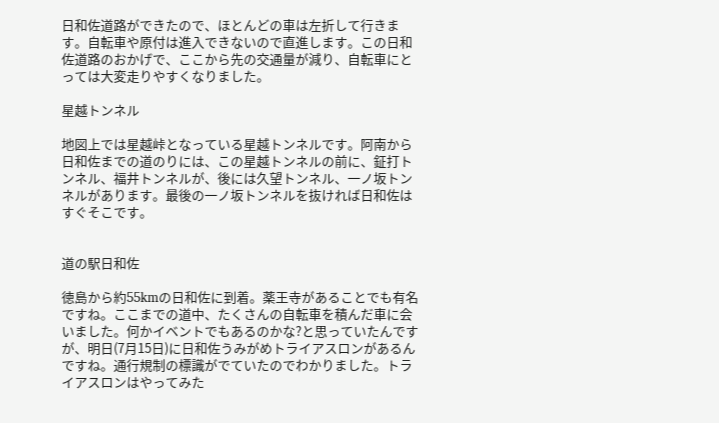日和佐道路ができたので、ほとんどの車は左折して行きます。自転車や原付は進入できないので直進します。この日和佐道路のおかげで、ここから先の交通量が減り、自転車にとっては大変走りやすくなりました。

星越トンネル

地図上では星越峠となっている星越トンネルです。阿南から日和佐までの道のりには、この星越トンネルの前に、鉦打トンネル、福井トンネルが、後には久望トンネル、一ノ坂トンネルがあります。最後の一ノ坂トンネルを抜ければ日和佐はすぐそこです。


道の駅日和佐

徳島から約55kmの日和佐に到着。薬王寺があることでも有名ですね。ここまでの道中、たくさんの自転車を積んだ車に会いました。何かイベントでもあるのかな?と思っていたんですが、明日(7月15日)に日和佐うみがめトライアスロンがあるんですね。通行規制の標識がでていたのでわかりました。トライアスロンはやってみた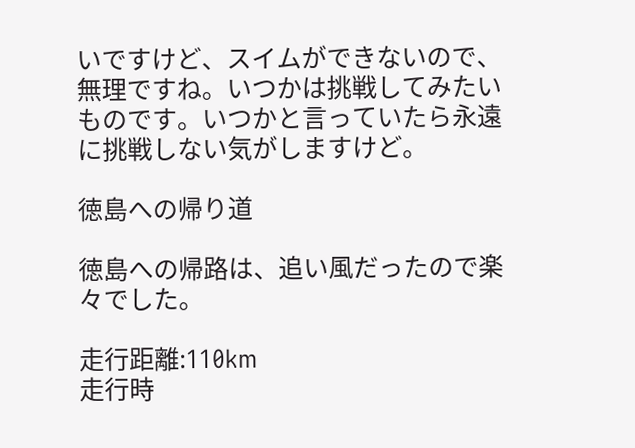いですけど、スイムができないので、無理ですね。いつかは挑戦してみたいものです。いつかと言っていたら永遠に挑戦しない気がしますけど。

徳島への帰り道

徳島への帰路は、追い風だったので楽々でした。

走行距離:110km
走行時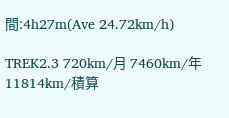間:4h27m(Ave 24.72km/h)

TREK2.3 720km/月 7460km/年 11814km/積算